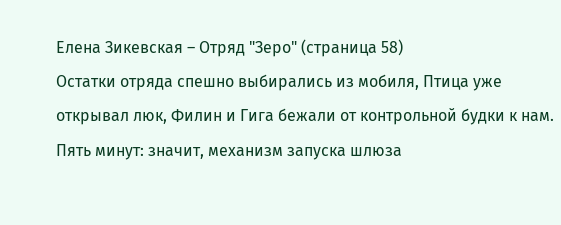Елена Зикевская – Отряд "Зеро" (страница 58)
Остатки отряда спешно выбирались из мобиля, Птица уже открывал люк, Филин и Гига бежали от контрольной будки к нам. Пять минут: значит, механизм запуска шлюза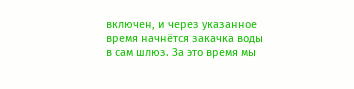включен, и через указанное время начнётся закачка воды в сам шлюз. За это время мы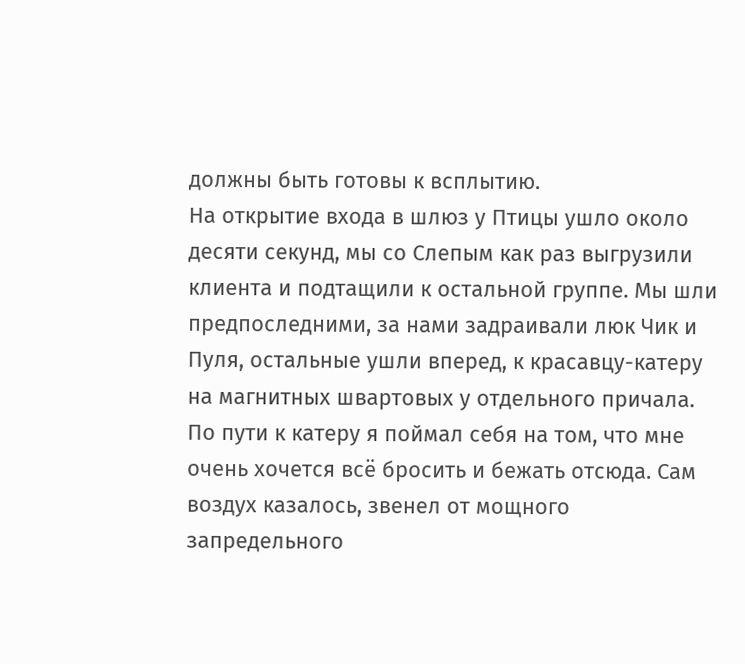должны быть готовы к всплытию.
На открытие входа в шлюз у Птицы ушло около десяти секунд, мы со Слепым как раз выгрузили клиента и подтащили к остальной группе. Мы шли предпоследними, за нами задраивали люк Чик и Пуля, остальные ушли вперед, к красавцу-катеру на магнитных швартовых у отдельного причала.
По пути к катеру я поймал себя на том, что мне очень хочется всё бросить и бежать отсюда. Сам воздух казалось, звенел от мощного запредельного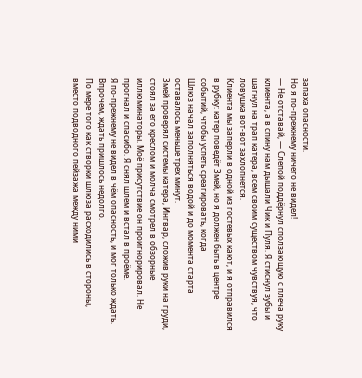запаха опасности.
Но я по-прежнему ничего не видел!
— Не отставай, — Слепой поддёрнул сползающую с плеча руку клиента, а в спину нам дышали Чик и Пуля. Я стиснул зубы и шагнул на трап катера, всем своим существом чувствуя, что ловушка вот-вот захлопнется.
Клиента мы заперли в одной из гостевых кают, и я отправился в рубку: катер поведёт Змей, но я должен быть в центре событий, чтобы успеть среагировать, когда
Шлюз начал заполняться водой и до момента старта оставалось меньше трех минут.
Змей проверял системы катера, Ингвар, сложив руки на груди, стоял за его креслом и молча смотрел в обзорные иллюминаторы. Моё присутствие он проигнорировал. Не прогнал и спасибо. Я снял шлем и встал в проёме.
Я по-прежнему не видел в чём опасность, и мог только ждать.
Впрочем, ждать пришлось недолго.
По мере того как створки шлюза расходились в стороны, вместо подводного пейзажа между ними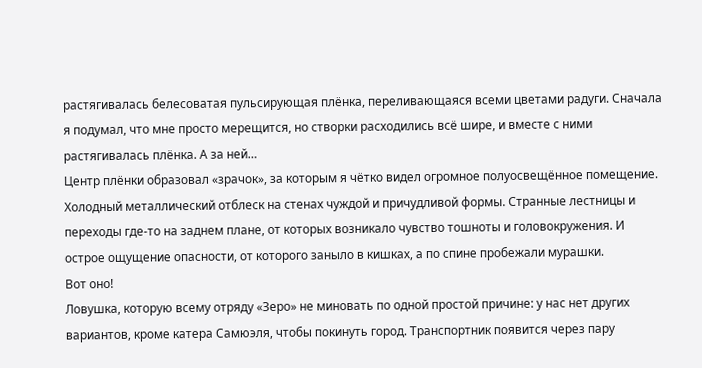растягивалась белесоватая пульсирующая плёнка, переливающаяся всеми цветами радуги. Сначала я подумал, что мне просто мерещится, но створки расходились всё шире, и вместе с ними растягивалась плёнка. А за ней…
Центр плёнки образовал «зрачок», за которым я чётко видел огромное полуосвещённое помещение. Холодный металлический отблеск на стенах чуждой и причудливой формы. Странные лестницы и переходы где-то на заднем плане, от которых возникало чувство тошноты и головокружения. И острое ощущение опасности, от которого заныло в кишках, а по спине пробежали мурашки.
Вот оно!
Ловушка, которую всему отряду «Зеро» не миновать по одной простой причине: у нас нет других вариантов, кроме катера Самюэля, чтобы покинуть город. Транспортник появится через пару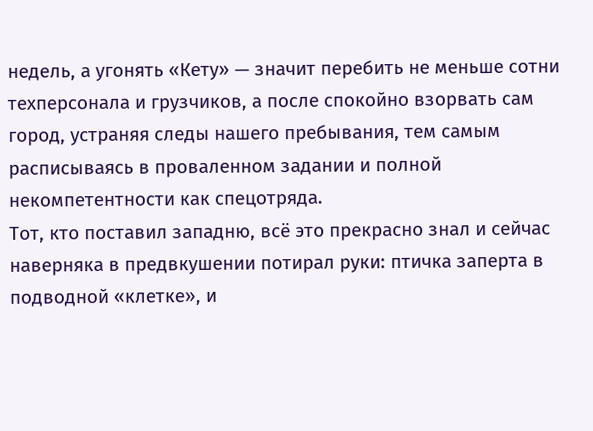недель, а угонять «Кету» — значит перебить не меньше сотни техперсонала и грузчиков, а после спокойно взорвать сам город, устраняя следы нашего пребывания, тем самым расписываясь в проваленном задании и полной некомпетентности как спецотряда.
Тот, кто поставил западню, всё это прекрасно знал и сейчас наверняка в предвкушении потирал руки: птичка заперта в подводной «клетке», и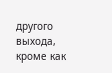другого выхода, кроме как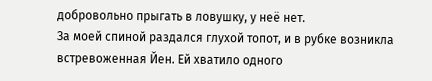добровольно прыгать в ловушку, у неё нет.
За моей спиной раздался глухой топот, и в рубке возникла встревоженная Йен. Ей хватило одного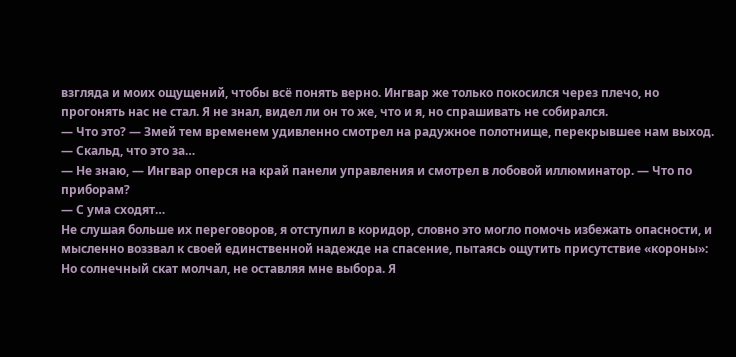взгляда и моих ощущений, чтобы всё понять верно. Ингвар же только покосился через плечо, но прогонять нас не стал. Я не знал, видел ли он то же, что и я, но спрашивать не собирался.
— Что это? — Змей тем временем удивленно смотрел на радужное полотнище, перекрывшее нам выход. — Скальд, что это за…
— Не знаю, — Ингвар оперся на край панели управления и смотрел в лобовой иллюминатор. — Что по приборам?
— С ума сходят…
Не слушая больше их переговоров, я отступил в коридор, словно это могло помочь избежать опасности, и мысленно воззвал к своей единственной надежде на спасение, пытаясь ощутить присутствие «короны»:
Но солнечный скат молчал, не оставляя мне выбора. Я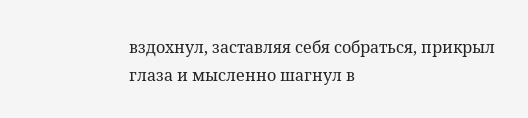вздохнул, заставляя себя собраться, прикрыл глаза и мысленно шагнул в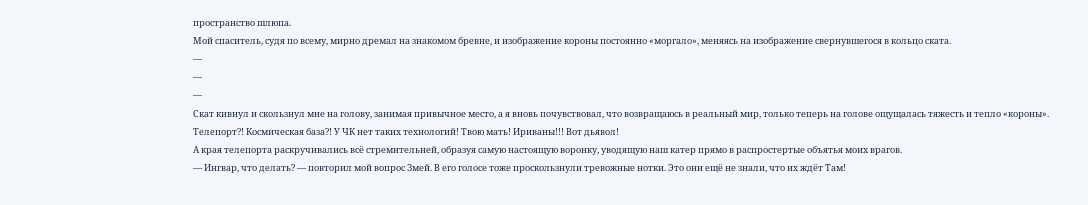пространство шлюпа.
Мой спаситель, судя по всему, мирно дремал на знакомом бревне, и изображение короны постоянно «моргало», меняясь на изображение свернувшегося в кольцо ската.
—
—
—
Скат кивнул и скользнул мне на голову, занимая привычное место, а я вновь почувствовал, что возвращаюсь в реальный мир, только теперь на голове ощущалась тяжесть и тепло «короны».
Телепорт?! Космическая база?! У ЧК нет таких технологий! Твою мать! Ириваны!!! Вот дьявол!
А края телепорта раскручивались всё стремительней, образуя самую настоящую воронку, уводящую наш катер прямо в распростертые объятья моих врагов.
— Ингвар, что делать? — повторил мой вопрос Змей. В его голосе тоже проскользнули тревожные нотки. Это они ещё не знали, что их ждёт Там!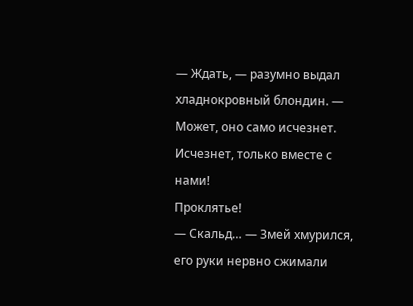— Ждать, — разумно выдал хладнокровный блондин. — Может, оно само исчезнет.
Исчезнет, только вместе с нами!
Проклятье!
— Скальд… — Змей хмурился, его руки нервно сжимали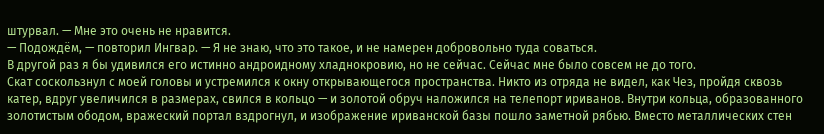штурвал. — Мне это очень не нравится.
— Подождём, — повторил Ингвар. — Я не знаю, что это такое, и не намерен добровольно туда соваться.
В другой раз я бы удивился его истинно андроидному хладнокровию, но не сейчас. Сейчас мне было совсем не до того.
Скат соскользнул с моей головы и устремился к окну открывающегося пространства. Никто из отряда не видел, как Чез, пройдя сквозь катер, вдруг увеличился в размерах, свился в кольцо — и золотой обруч наложился на телепорт ириванов. Внутри кольца, образованного золотистым ободом, вражеский портал вздрогнул, и изображение ириванской базы пошло заметной рябью. Вместо металлических стен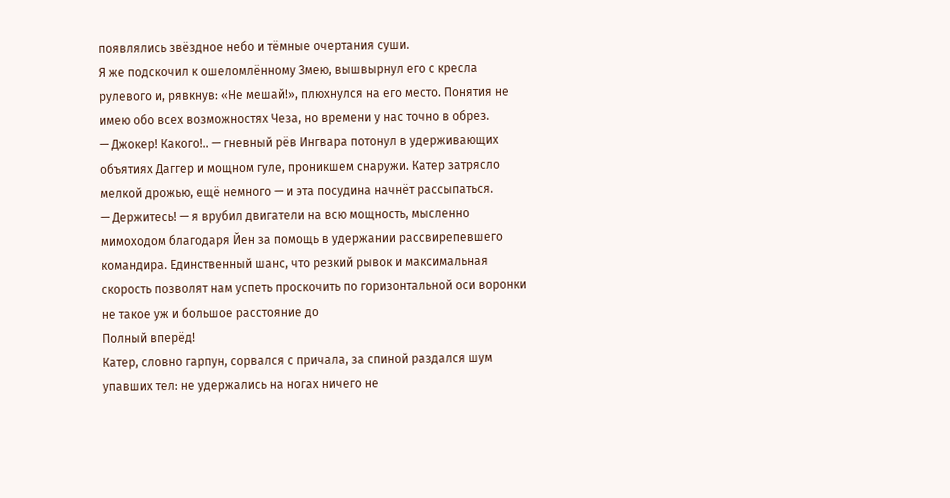появлялись звёздное небо и тёмные очертания суши.
Я же подскочил к ошеломлённому Змею, вышвырнул его с кресла рулевого и, рявкнув: «Не мешай!», плюхнулся на его место. Понятия не имею обо всех возможностях Чеза, но времени у нас точно в обрез.
— Джокер! Какого!.. — гневный рёв Ингвара потонул в удерживающих объятиях Даггер и мощном гуле, проникшем снаружи. Катер затрясло мелкой дрожью, ещё немного — и эта посудина начнёт рассыпаться.
— Держитесь! — я врубил двигатели на всю мощность, мысленно мимоходом благодаря Йен за помощь в удержании рассвирепевшего командира. Единственный шанс, что резкий рывок и максимальная скорость позволят нам успеть проскочить по горизонтальной оси воронки не такое уж и большое расстояние до
Полный вперёд!
Катер, словно гарпун, сорвался с причала, за спиной раздался шум упавших тел: не удержались на ногах ничего не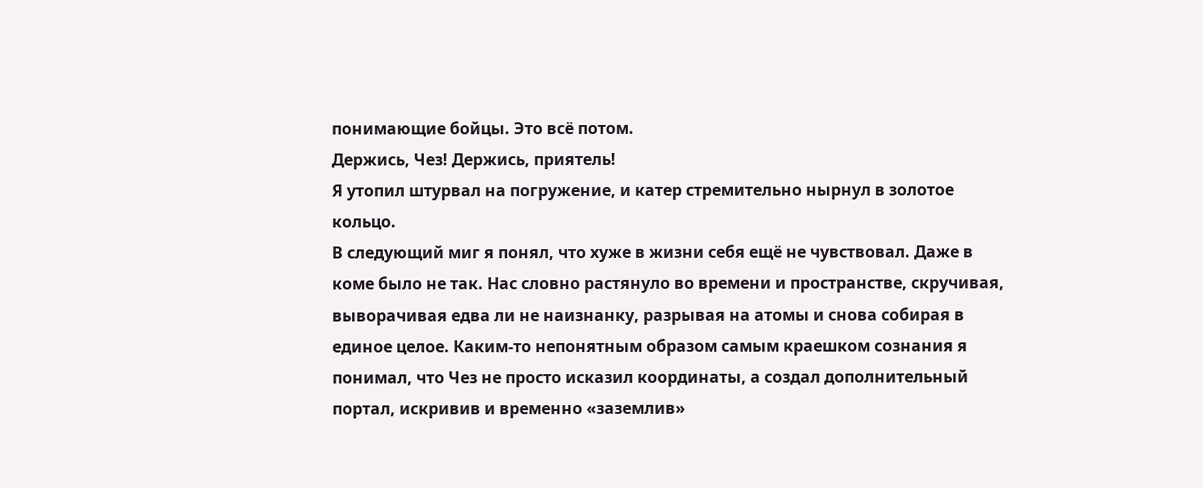понимающие бойцы. Это всё потом.
Держись, Чез! Держись, приятель!
Я утопил штурвал на погружение, и катер стремительно нырнул в золотое кольцо.
В следующий миг я понял, что хуже в жизни себя ещё не чувствовал. Даже в коме было не так. Нас словно растянуло во времени и пространстве, скручивая, выворачивая едва ли не наизнанку, разрывая на атомы и снова собирая в единое целое. Каким-то непонятным образом самым краешком сознания я понимал, что Чез не просто исказил координаты, а создал дополнительный портал, искривив и временно «заземлив»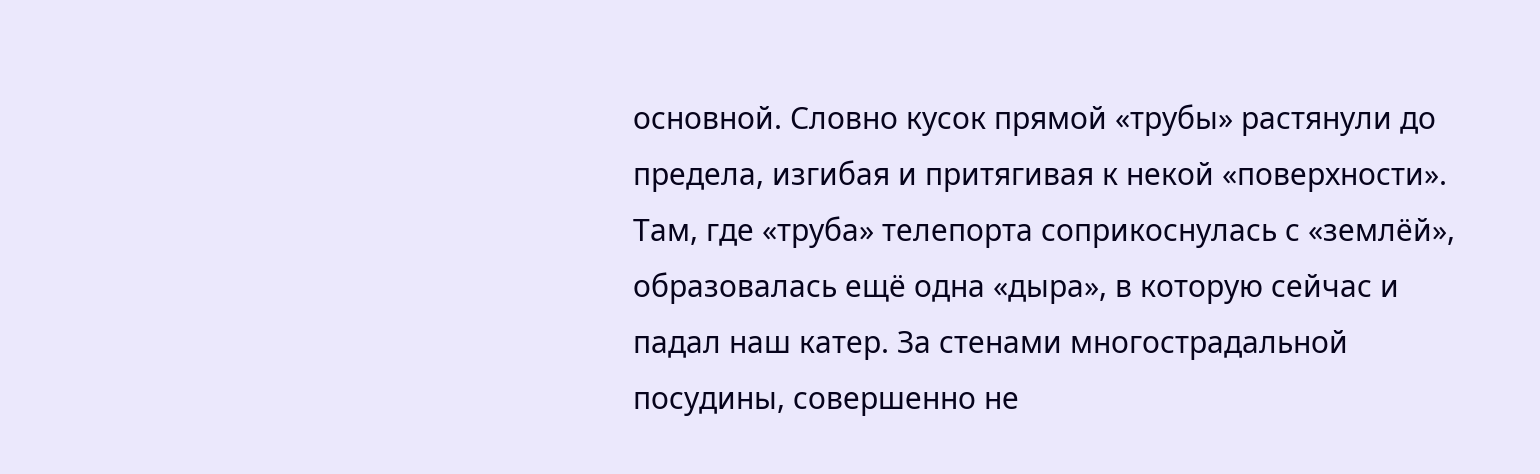основной. Словно кусок прямой «трубы» растянули до предела, изгибая и притягивая к некой «поверхности». Там, где «труба» телепорта соприкоснулась с «землёй», образовалась ещё одна «дыра», в которую сейчас и падал наш катер. За стенами многострадальной посудины, совершенно не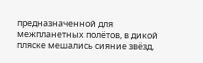предназначенной для межпланетных полётов, в дикой пляске мешались сияние звёзд,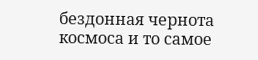бездонная чернота космоса и то самое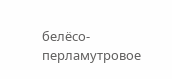белёсо-перламутровое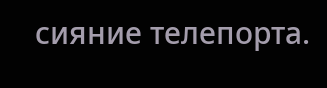сияние телепорта.